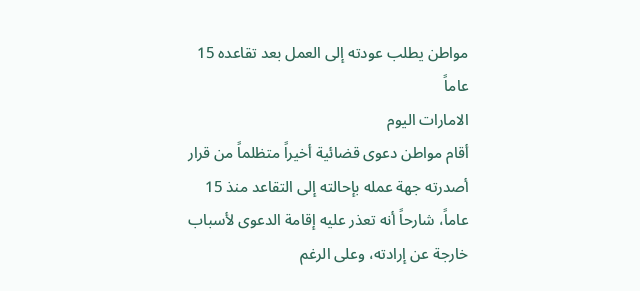مواطن يطلب عودته إلى العمل بعد تقاعده 15 عاماً
الامارات اليوم
أقام مواطن دعوى قضائية أخيراً متظلماً من قرار أصدرته جهة عمله بإحالته إلى التقاعد منذ 15 عاماً، شارحاً أنه تعذر عليه إقامة الدعوى لأسباب خارجة عن إرادته، وعلى الرغم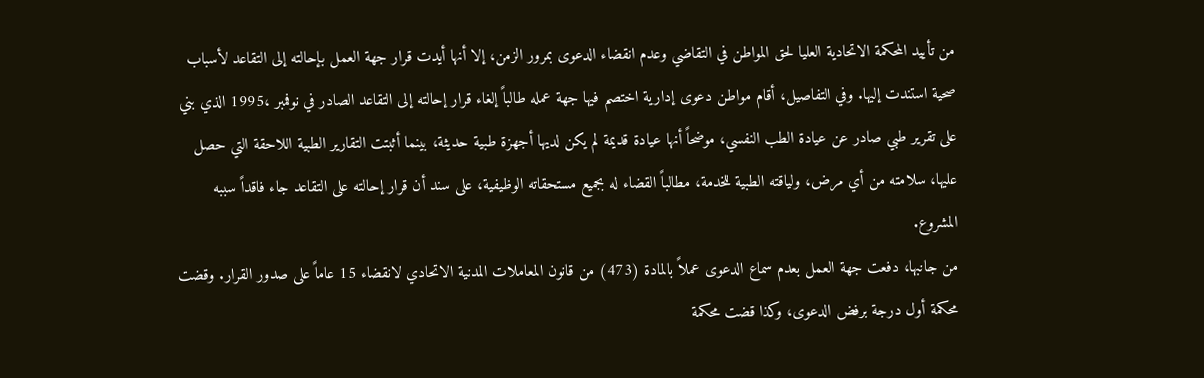من تأييد المحكمة الاتحادية العليا لحق المواطن في التقاضي وعدم انقضاء الدعوى بمرور الزمن، إلا أنها أيدت قرار جهة العمل بإحالته إلى التقاعد لأسباب صحية استندت إليها. وفي التفاصيل، أقام مواطن دعوى إدارية اختصم فيها جهة عمله طالباً إلغاء قرار إحالته إلى التقاعد الصادر في نوفمبر ،1995 الذي بني على تقرير طبي صادر عن عيادة الطب النفسي، موضحاً أنها عيادة قديمة لم يكن لديها أجهزة طبية حديثة، بينما أثبتت التقارير الطبية اللاحقة التي حصل عليها، سلامته من أي مرض، ولياقته الطبية للخدمة، مطالباً القضاء له بجميع مستحقاته الوظيفية، على سند أن قرار إحالته على التقاعد جاء فاقداً سببه المشروع.
من جانبها، دفعت جهة العمل بعدم سماع الدعوى عملاً بالمادة (473) من قانون المعاملات المدنية الاتحادي لانقضاء 15 عاماً على صدور القرار. وقضت محكمة أول درجة برفض الدعوى، وكذا قضت محكمة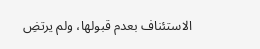الاستئناف بعدم قبولها، ولم يرتضِ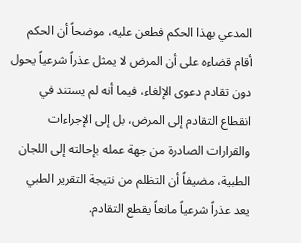المدعي بهذا الحكم فطعن عليه، موضحاً أن الحكم أقام قضاءه على أن المرض لا يمثل عذراً شرعياً يحول دون تقادم دعوى الإلغاء، فيما أنه لم يستند في انقطاع التقادم إلى المرض، بل إلى الإجراءات والقرارات الصادرة من جهة عمله بإحالته إلى اللجان الطبية، مضيفاً أن التظلم من نتيجة التقرير الطبي يعد عذراً شرعياً مانعاً يقطع التقادم.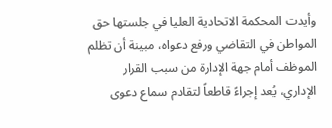وأيدت المحكمة الاتحادية العليا في جلستها حق المواطن في التقاضي ورفع دعواه، مبينة أن تظلم الموظف أمام جهة الإدارة من سبب القرار الإداري، يُعد إجراءً قاطعاً لتقادم سماع دعوى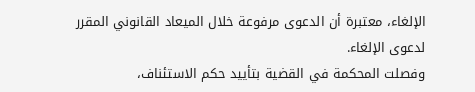الإلغاء، معتبرة أن الدعوى مرفوعة خلال الميعاد القانوني المقرر لدعوى الإلغاء.
وفصلت المحكمة في القضية بتأييد حكم الاستئناف،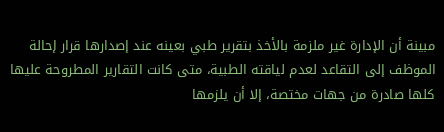مبينة أن الإدارة غير ملزمة بالأخذ بتقرير طبي بعينه عند إصدارها قرار إحالة الموظف إلى التقاعد لعدم لياقته الطبية، متى كانت التقارير المطروحة عليها كلها صادرة من جهات مختصة، إلا أن يلزمها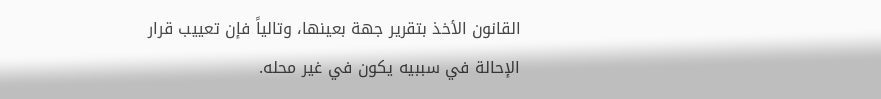القانون الأخذ بتقرير جهة بعينها، وتالياً فإن تعييب قرار الإحالة في سببيه يكون في غير محله.